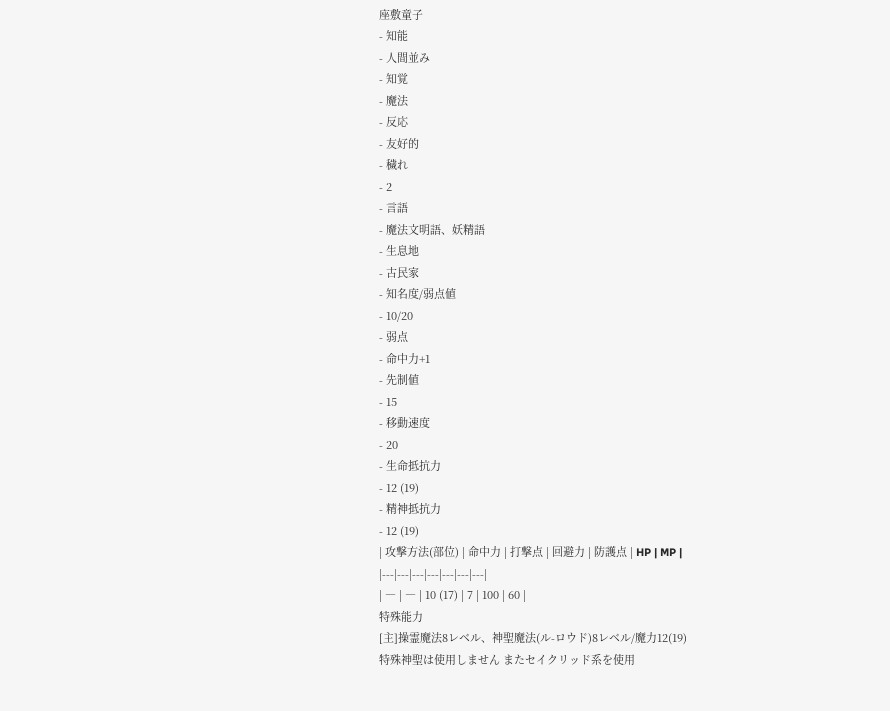座敷童子
- 知能
- 人間並み
- 知覚
- 魔法
- 反応
- 友好的
- 穢れ
- 2
- 言語
- 魔法文明語、妖精語
- 生息地
- 古民家
- 知名度/弱点値
- 10/20
- 弱点
- 命中力+1
- 先制値
- 15
- 移動速度
- 20
- 生命抵抗力
- 12 (19)
- 精神抵抗力
- 12 (19)
| 攻撃方法(部位) | 命中力 | 打撃点 | 回避力 | 防護点 | HP | MP |
|---|---|---|---|---|---|---|
| ― | ― | 10 (17) | 7 | 100 | 60 |
特殊能力
[主]操霊魔法8レベル、神聖魔法(ル-ロウド)8レベル/魔力12(19)
特殊神聖は使用しません またセイクリッド系を使用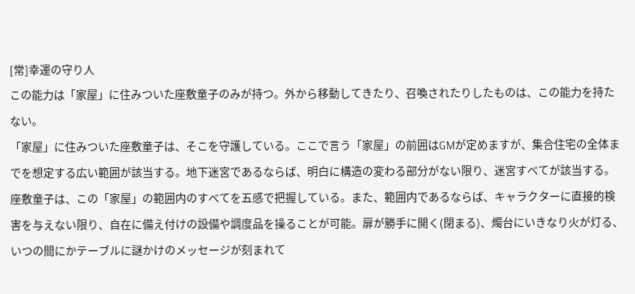[常]幸運の守り人
この能力は「家屋」に住みついた座敷童子のみが持つ。外から移動してきたり、召喚されたりしたものは、この能力を持たない。
「家屋」に住みついた座敷童子は、そこを守護している。ここで言う「家屋」の前囲はGMが定めますが、集合住宅の全体までを想定する広い範囲が該当する。地下迷宮であるならば、明白に構造の変わる部分がない限り、迷宮すべてが該当する。
座敷童子は、この「家屋」の範囲内のすべてを五感で把握している。また、範囲内であるならば、キャラクターに直接的検害を与えない限り、自在に備え付けの設備や調度品を操ることが可能。扉が勝手に開く(閉まる)、燭台にいきなり火が灯る、いつの間にかテーブルに謎かけのメッセージが刻まれて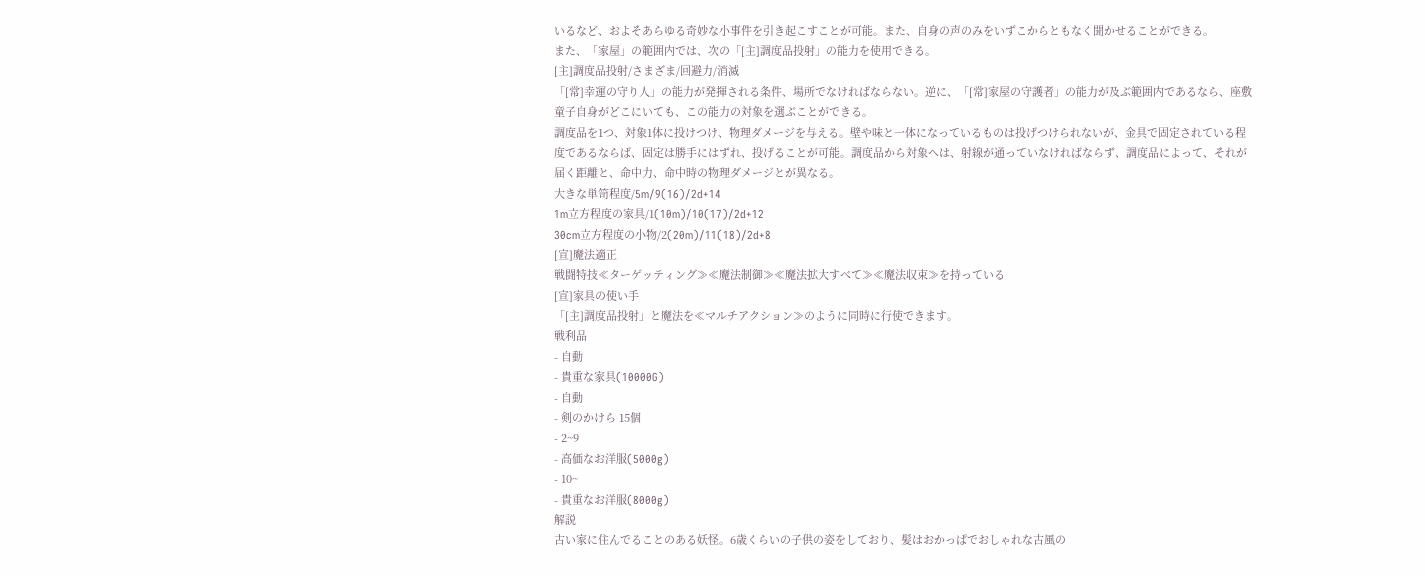いるなど、およそあらゆる奇妙な小事件を引き起こすことが可能。また、自身の声のみをいずこからともなく聞かせることができる。
また、「家屋」の範囲内では、次の「[主]調度品投射」の能力を使用できる。
[主]調度品投射/さまざま/回避力/消滅
「[常]幸運の守り人」の能力が発揮される条件、場所でなければならない。逆に、「[常]家屋の守護者」の能力が及ぶ範囲内であるなら、座敷童子自身がどこにいても、この能力の対象を選ぶことができる。
調度品を1つ、対象1体に投けつけ、物理ダメージを与える。壁や味と一体になっているものは投げつけられないが、金具で固定されている程度であるならば、固定は勝手にはずれ、投げることが可能。調度品から対象へは、射線が通っていなければならず、調度品によって、それが届く距離と、命中力、命中時の物理ダメージとが異なる。
大きな単笥程度/5m/9(16)/2d+14
1m立方程度の家具/1(10m)/10(17)/2d+12
30cm立方程度の小物/2(20m)/11(18)/2d+8
[宣]魔法適正
戦闘特技≪ターゲッティング≫≪魔法制御≫≪魔法拡大すべて≫≪魔法収束≫を持っている
[宣]家具の使い手
「[主]調度品投射」と魔法を≪マルチアクション≫のように同時に行使できます。
戦利品
- 自動
- 貴重な家具(10000G)
- 自動
- 剣のかけら 15個
- 2~9
- 高価なお洋服(5000g)
- 10~
- 貴重なお洋服(8000g)
解説
古い家に住んでることのある妖怪。6歳くらいの子供の姿をしており、髪はおかっぱでおしゃれな古風の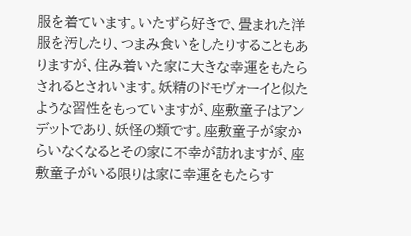服を着ています。いたずら好きで、畳まれた洋服を汚したり、つまみ食いをしたりすることもありますが、住み着いた家に大きな幸運をもたらされるとされいます。妖精のドモヴォーイと似たような習性をもっていますが、座敷童子はアンデットであり、妖怪の類です。座敷童子が家からいなくなるとその家に不幸が訪れますが、座敷童子がいる限りは家に幸運をもたらす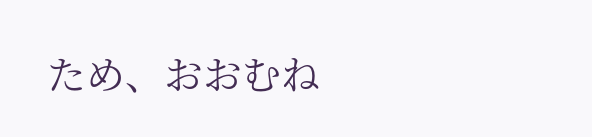ため、おおむね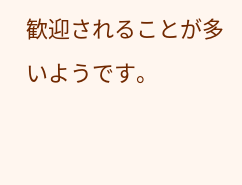歓迎されることが多いようです。